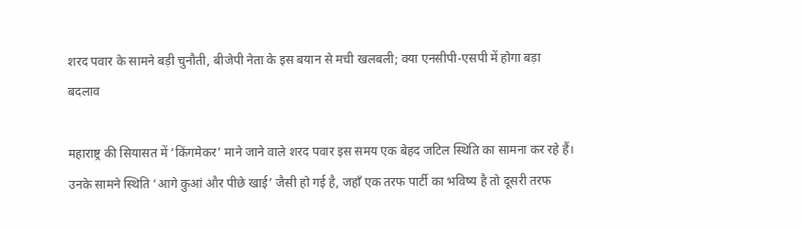शरद पवार के सामने बड़ी चुनौती, बीजेपी नेता के इस बयान से मची खलबली; क्या एनसीपी-एसपी में होगा बड़ा बदलाव

महाराष्ट्र की सियासत में ‘किंगमेकर’ माने जाने वाले शरद पवार इस समय एक बेहद जटिल स्थिति का सामना कर रहे हैं। उनके सामने स्थिति ‘आगे कुआं और पीछे खाई’ जैसी हो गई है, जहाँ एक तरफ पार्टी का भविष्य है तो दूसरी तरफ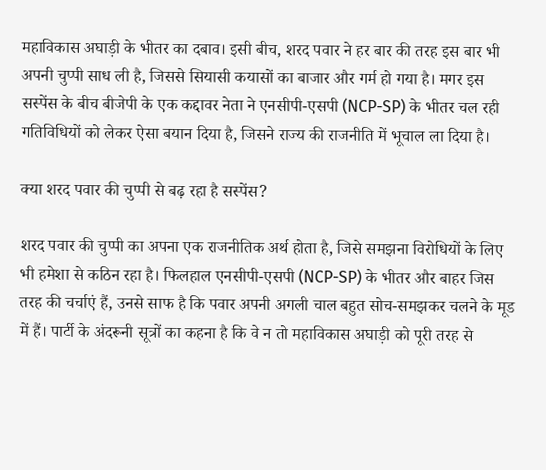महाविकास अघाड़ी के भीतर का दबाव। इसी बीच, शरद पवार ने हर बार की तरह इस बार भी अपनी चुप्पी साध ली है, जिससे सियासी कयासों का बाजार और गर्म हो गया है। मगर इस सस्पेंस के बीच बीजेपी के एक कद्दावर नेता ने एनसीपी-एसपी (NCP-SP) के भीतर चल रही गतिविधियों को लेकर ऐसा बयान दिया है, जिसने राज्य की राजनीति में भूचाल ला दिया है।

क्या शरद पवार की चुप्पी से बढ़ रहा है सस्पेंस?

शरद पवार की चुप्पी का अपना एक राजनीतिक अर्थ होता है, जिसे समझना विरोधियों के लिए भी हमेशा से कठिन रहा है। फिलहाल एनसीपी-एसपी (NCP-SP) के भीतर और बाहर जिस तरह की चर्चाएं हैं, उनसे साफ है कि पवार अपनी अगली चाल बहुत सोच-समझकर चलने के मूड में हैं। पार्टी के अंदरूनी सूत्रों का कहना है कि वे न तो महाविकास अघाड़ी को पूरी तरह से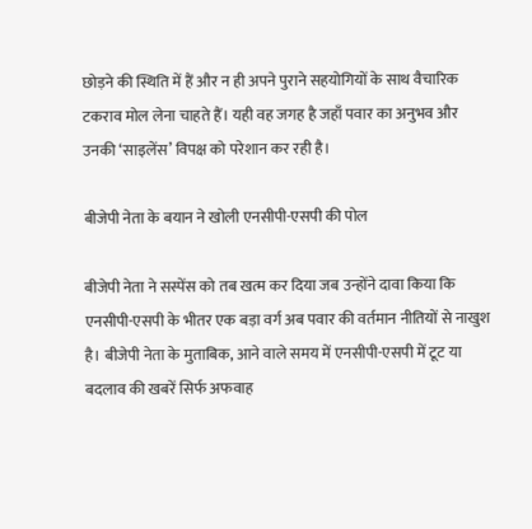छोड़ने की स्थिति में हैं और न ही अपने पुराने सहयोगियों के साथ वैचारिक टकराव मोल लेना चाहते हैं। यही वह जगह है जहाँ पवार का अनुभव और उनकी ‘साइलेंस’ विपक्ष को परेशान कर रही है।

बीजेपी नेता के बयान ने खोली एनसीपी-एसपी की पोल

बीजेपी नेता ने सस्पेंस को तब खत्म कर दिया जब उन्होंने दावा किया कि एनसीपी-एसपी के भीतर एक बड़ा वर्ग अब पवार की वर्तमान नीतियों से नाखुश है। बीजेपी नेता के मुताबिक, आने वाले समय में एनसीपी-एसपी में टूट या बदलाव की खबरें सिर्फ अफवाह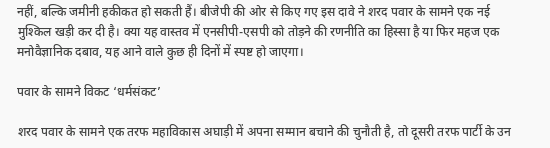नहीं, बल्कि जमीनी हकीकत हो सकती हैं। बीजेपी की ओर से किए गए इस दावे ने शरद पवार के सामने एक नई मुश्किल खड़ी कर दी है। क्या यह वास्तव में एनसीपी-एसपी को तोड़ने की रणनीति का हिस्सा है या फिर महज एक मनोवैज्ञानिक दबाव, यह आने वाले कुछ ही दिनों में स्पष्ट हो जाएगा।

पवार के सामने विकट ‘धर्मसंकट’

शरद पवार के सामने एक तरफ महाविकास अघाड़ी में अपना सम्मान बचाने की चुनौती है, तो दूसरी तरफ पार्टी के उन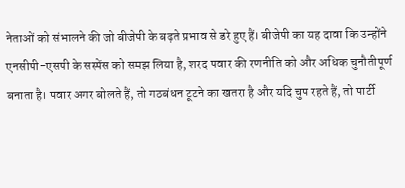नेताओं को संभालने की जो बीजेपी के बढ़ते प्रभाव से डरे हुए हैं। बीजेपी का यह दावा कि उन्होंने एनसीपी-एसपी के सस्पेंस को समझ लिया है, शरद पवार की रणनीति को और अधिक चुनौतीपूर्ण बनाता है। पवार अगर बोलते हैं, तो गठबंधन टूटने का खतरा है और यदि चुप रहते हैं, तो पार्टी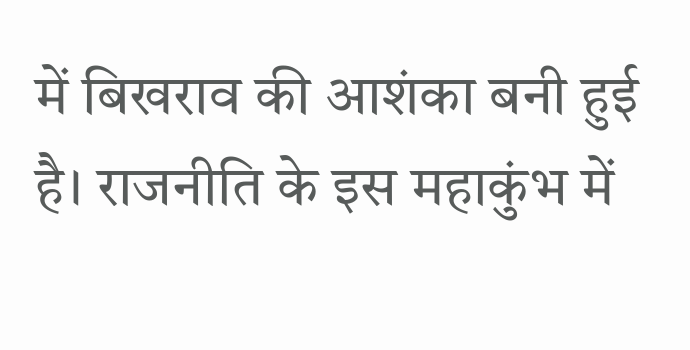में बिखराव की आशंका बनी हुई है। राजनीति के इस महाकुंभ में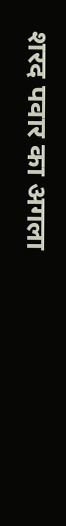शरद पवार का अगला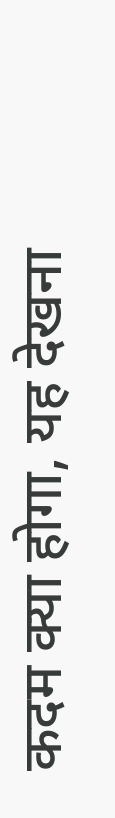कदम क्या होगा, यह देखना